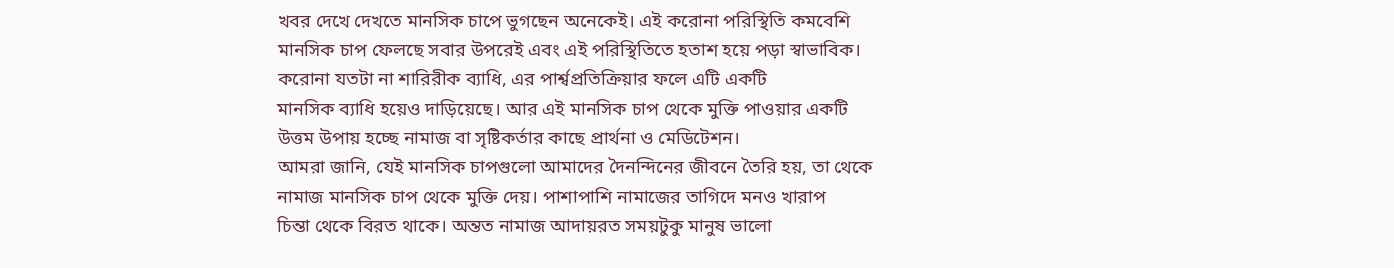খবর দেখে দেখতে মানসিক চাপে ভুগছেন অনেকেই। এই করোনা পরিস্থিতি কমবেশি
মানসিক চাপ ফেলছে সবার উপরেই এবং এই পরিস্থিতিতে হতাশ হয়ে পড়া স্বাভাবিক।
করোনা যতটা না শারিরীক ব্যাধি, এর পার্শ্বপ্রতিক্রিয়ার ফলে এটি একটি
মানসিক ব্যাধি হয়েও দাড়িয়েছে। আর এই মানসিক চাপ থেকে মুক্তি পাওয়ার একটি
উত্তম উপায় হচ্ছে নামাজ বা সৃষ্টিকর্তার কাছে প্রার্থনা ও মেডিটেশন।
আমরা জানি, যেই মানসিক চাপগুলো আমাদের দৈনন্দিনের জীবনে তৈরি হয়, তা থেকে
নামাজ মানসিক চাপ থেকে মুক্তি দেয়। পাশাপাশি নামাজের তাগিদে মনও খারাপ
চিন্তা থেকে বিরত থাকে। অন্তত নামাজ আদায়রত সময়টুকু মানুষ ভালো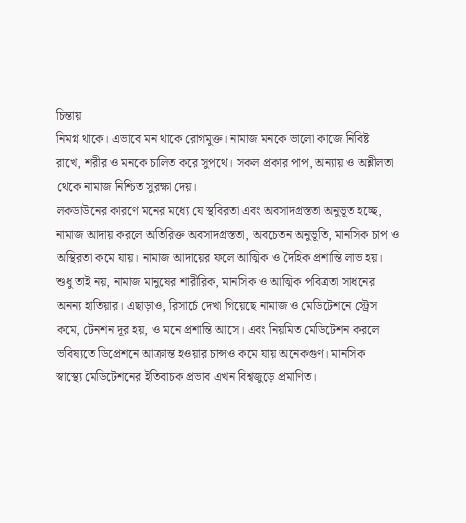চিন্তায়
নিমগ্ন থাকে। এভাবে মন থাকে রোগমুক্ত। নামাজ মনকে ভালো কাজে নিবিষ্ট
রাখে, শরীর ও মনকে চালিত করে সুপথে। সকল প্রকার পাপ, অন্যায় ও অশ্লীলতা
থেকে নামাজ নিশ্চিত সুরক্ষা দেয়।
লকডাউনের কারণে মনের মধ্যে যে স্থবিরতা এবং অবসাদগ্রস্ততা অনুভূত হচ্ছে,
নামাজ আদায় করলে অতিরিক্ত অবসাদগ্রস্ততা, অবচেতন অনুভূতি, মানসিক চাপ ও
অস্থিরতা কমে যায়। নামাজ আদায়ের ফলে আত্মিক ও দৈহিক প্রশান্তি লাভ হয়।
শুধু তাই নয়, নামাজ মানুষের শারীরিক, মানসিক ও আত্মিক পবিত্রতা সাধনের
অনন্য হাতিয়ার। এছাড়াও, রিসার্চে দেখা গিয়েছে নামাজ ও মেডিটেশনে স্ট্রেস
কমে, টেনশন দূর হয়, ও মনে প্রশান্তি আসে। এবং নিয়মিত মেডিটেশন করলে
ভবিষ্যতে ডিপ্রেশনে আক্রান্ত হওয়ার চান্সও কমে যায় অনেকগুণ। মানসিক
স্বাস্থ্যে মেডিটেশনের ইতিবাচক প্রভাব এখন বিশ্বজুড়ে প্রমাণিত।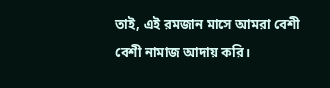তাই, এই রমজান মাসে আমরা বেশী বেশী নামাজ আদায় করি।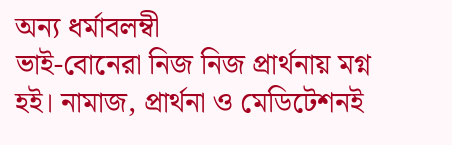অন্য ধর্মাবলম্বী
ভাই-বোনেরা নিজ নিজ প্রার্থনায় মগ্ন হই। নামাজ, প্রার্থনা ও মেডিটেশনই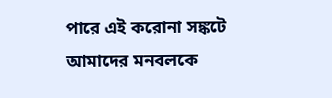পারে এই করোনা সঙ্কটে আমাদের মনবলকে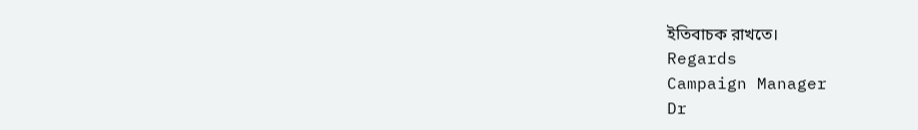ইতিবাচক রাখতে।
Regards
Campaign Manager
Dr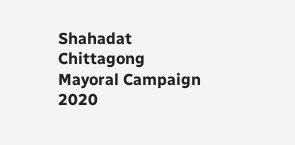Shahadat Chittagong Mayoral Campaign 2020